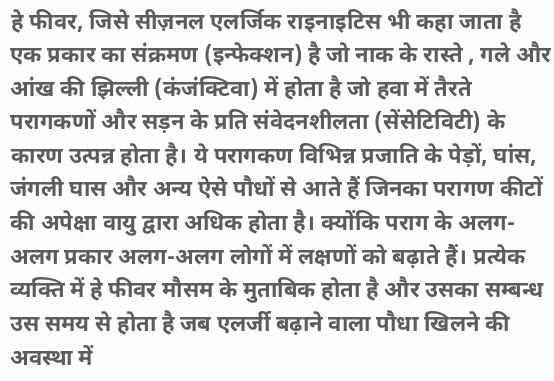हे फीवर, जिसे सीज़नल एलर्जिक राइनाइटिस भी कहा जाता है एक प्रकार का संक्रमण (इन्फेक्शन) है जो नाक के रास्ते , गले और आंख की झिल्ली (कंजंक्टिवा) में होता है जो हवा में तैरते परागकणों और सड़न के प्रति संवेदनशीलता (सेंसेटिविटी) के कारण उत्पन्न होता है। ये परागकण विभिन्न प्रजाति के पेड़ों, घांस, जंगली घास और अन्य ऐसे पौधों से आते हैं जिनका परागण कीटों की अपेक्षा वायु द्वारा अधिक होता है। क्योंकि पराग के अलग-अलग प्रकार अलग-अलग लोगों में लक्षणों को बढ़ाते हैं। प्रत्येक व्यक्ति में हे फीवर मौसम के मुताबिक होता है और उसका सम्बन्ध उस समय से होता है जब एलर्जी बढ़ाने वाला पौधा खिलने की अवस्था में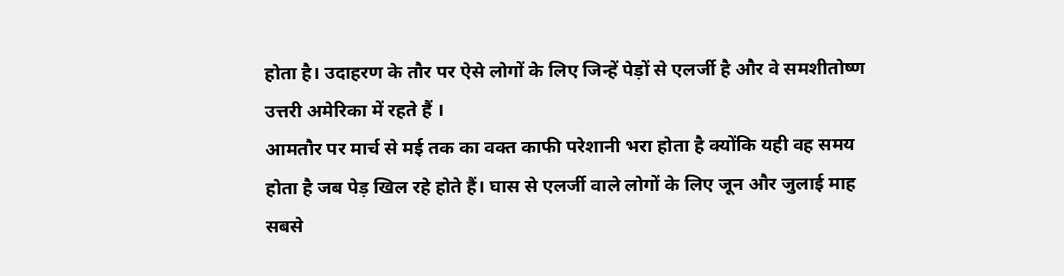होता है। उदाहरण के तौर पर ऐसे लोगों के लिए जिन्हें पेड़ों से एलर्जी है और वे समशीतोष्ण उत्तरी अमेरिका में रहते हैं ।
आमतौर पर मार्च से मई तक का वक्त काफी परेशानी भरा होता है क्योंकि यही वह समय होता है जब पेड़ खिल रहे होते हैं। घास से एलर्जी वाले लोगों के लिए जून और जुलाई माह सबसे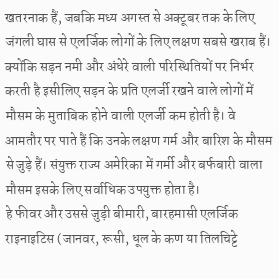खतरनाक हैं, जबकि मध्य अगस्त से अक्टूबर तक के लिए जंगली घास से एलर्जिक लोगों के लिए लक्षण सबसे खराब हैं। क्योंकि सड़न नमी और अंधेरे वाली परिस्थितियों पर निर्भर करती है इसीलिए सड़न के प्रति एलर्जी रखने वाले लोगों में मौसम के मुताबिक होने वाली एलर्जी कम होती है। वे आमतौर पर पाते हैं कि उनके लक्षण गर्म और बारिश के मौसम से जुड़े हैं। संयुक्त राज्य अमेरिका में गर्मी और बर्फबारी वाला मौसम इसके लिए सर्वाधिक उपयुक्त होता है।
हे फीवर और उससे जुड़ी बीमारी, बारहमासी एलर्जिक राइनाइटिस (जानवर, रूसी, धूल के कण या तिलचिट्टे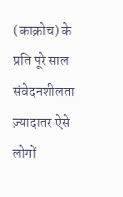(काक्रोच) के प्रति पूरे साल संवेदनशीलता ज़्यादातर ऐसे लोगों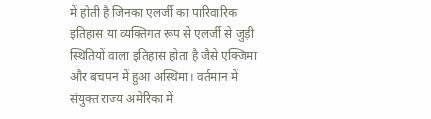में होती है जिनका एलर्जी का पारिवारिक इतिहास या व्यक्तिगत रूप से एलर्जी से जुड़ी स्थितियों वाला इतिहास होता है जैसे एक्जिमा और बचपन में हुआ अस्थिमा। वर्तमान में संयुक्त राज्य अमेरिका में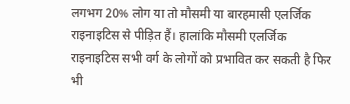लगभग 20% लोग या तो मौसमी या बारहमासी एलर्जिक राइनाइटिस से पीड़ित हैं। हालांकि मौसमी एलर्जिक राइनाइटिस सभी वर्ग के लोगों को प्रभावित कर सकती है फिर भी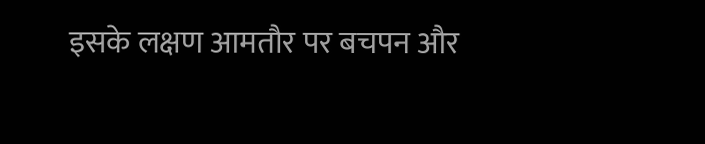इसके लक्षण आमतौर पर बचपन और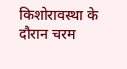किशोरावस्था के दौरान चरम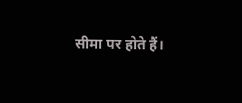सीमा पर होते हैं।